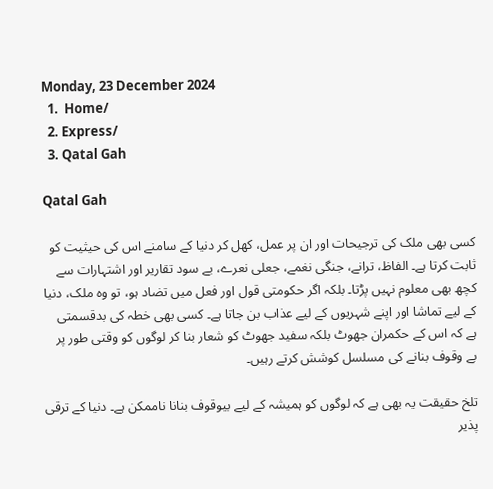Monday, 23 December 2024
  1.  Home/
  2. Express/
  3. Qatal Gah

Qatal Gah

کسی بھی ملک کی ترجیحات اور ان پر عمل، کھل کر دنیا کے سامنے اس کی حیثیت کو ثابت کرتا ہے۔ الفاظ، ترانے، جنگی نغمے، جعلی نعرے، بے سود تقاریر اور اشتہارات سے کچھ بھی معلوم نہیں پڑتا۔ بلکہ اگر حکومتی قول اور فعل میں تضاد ہو، تو وہ ملک، دنیا کے لیے تماشا اور اپنے شہریوں کے لیے عذاب بن جاتا ہے۔ کسی بھی خطہ کی بدقسمتی ہے کہ اس کے حکمران جھوٹ بلکہ سفید جھوٹ کو شعار بنا کر لوگوں کو وقتی طور پر بے وقوف بنانے کی مسلسل کوشش کرتے رہیں۔

تلخ حقیقت یہ بھی ہے کہ لوگوں کو ہمیشہ کے لیے بیوقوف بنانا ناممکن ہے۔ دنیا کے ترقی پذیر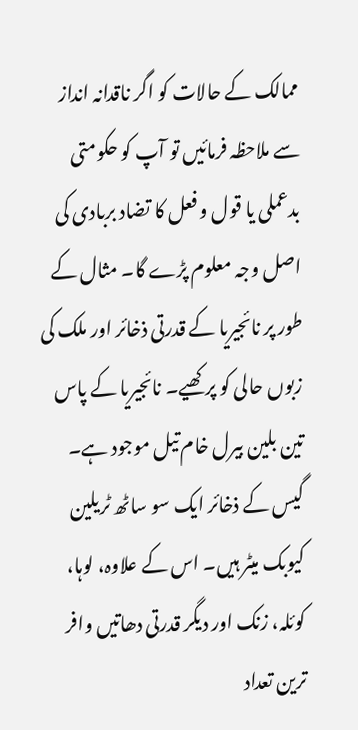ممالک کے حالات کو اگر ناقدانہ انداز سے ملاحظہ فرمائیں تو آپ کو حکومتی بدعملی یا قول و فعل کا تضاد بربادی کی اصل وجہ معلوم پڑے گا۔ مثال کے طور پر نائجیریا کے قدرتی ذخائر اور ملک کی زبوں حالی کو پرکھیے۔ نائجیریا کے پاس تین بلین بیرل خام تیل موجود ہے۔ گیس کے ذخائر ایک سو ساٹھ ٹریلین کیوبک میٹر ہیں۔ اس کے علاوہ، لوہا، کوئلہ، زنک اور دیگر قدرتی دھاتیں وافر ترین تعداد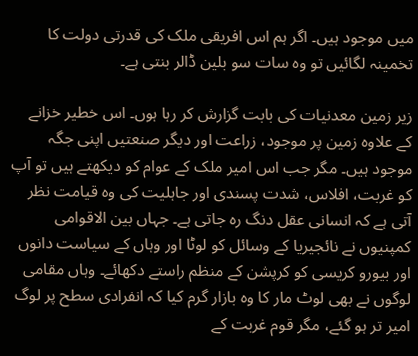میں موجود ہیں۔ اگر ہم اس افریقی ملک کی قدرتی دولت کا تخمینہ لگائیں تو وہ سات سو بلین ڈالر بنتی ہے۔

زیر زمین معدنیات کی بابت گزارش کر رہا ہوں۔ اس خطیر خزانے کے علاوہ زمین پر موجود، زراعت اور دیگر صنعتیں اپنی جگہ موجود ہیں۔ مگر جب اس امیر ملک کے عوام کو دیکھتے ہیں تو آپ کو غربت، افلاس، شدت پسندی اور جاہلیت کی وہ قیامت نظر آتی ہے کہ انسانی عقل دنگ رہ جاتی ہے۔ جہاں بین الاقوامی کمپنیوں نے نائجیریا کے وسائل کو لوٹا اور وہاں کے سیاست دانوں اور بیورو کریسی کو کرپشن کے منظم راستے دکھائے۔ وہاں مقامی لوگوں نے بھی لوٹ مار کا وہ بازار گرم کیا کہ انفرادی سطح پر لوگ امیر تر ہو گئے، مگر قوم غربت کے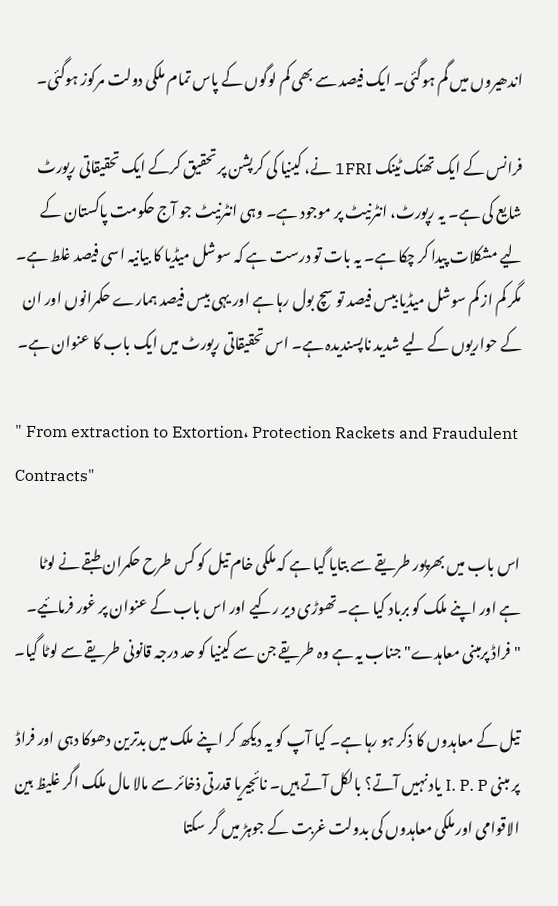اندھیروں میں گم ہوگئی۔ ایک فیصد سے بھی کم لوگوں کے پاس تمام ملکی دولت مرکوز ہوگئی۔

فرانس کے ایک تھنک ٹینک 1FRI نے، کینیا کی کرپشن پر تحقیق کرکے ایک تحقیقاتی رپورٹ شایع کی ہے۔ یہ رپورٹ، انٹرنیٹ پر موجود ہے۔ وہی انٹرنیٹ جو آج حکومت پاکستان کے لیے مشکلات پیدا کر چکا ہے۔ یہ بات تو درست ہے کہ سوشل میڈیا کا بیانیہ اسی فیصد غلط ہے۔ مگر کم از کم سوشل میڈیا بیس فیصد تو سچ بول رہا ہے اور یہی بیس فیصد ہمارے حکمرانوں اور ان کے حواریوں کے لیے شدید ناپسندیدہ ہے۔ اس تحقیقاتی رپورٹ میں ایک باب کا عنوان ہے۔

" From extraction to Extortion، Protection Rackets and Fraudulent Contracts"

اس باب میں بھرپور طریقے سے بتایا گیا ہے کہ ملکی خام تیل کو کس طرح حکمران طبقے نے لوٹا ہے اور اپنے ملک کو برباد کیا ہے۔ تھوڑی دیر رکیے اور اس باب کے عنوان پر غور فرمائیے۔ "فراڈ پرمبنی معاہدے" جناب یہ ہے وہ طریقے جن سے کینیا کو حد درجہ قانونی طریقے سے لوٹا گیا۔

تیل کے معاہدوں کا ذکر ہو رہا ہے۔ کیا آپ کو یہ دیکھ کر اپنے ملک میں بدترین دھوکا دہی اور فراڈ پر مبنی I. P. P یاد نہیں آتے؟ بالکل آتے ہیں۔ نائجیریا قدرتی ذخائر سے مالا مال ملک اگر غلیظ بین الاقوامی اور ملکی معاہدوں کی بدولت غربت کے جوہڑ میں گر سکتا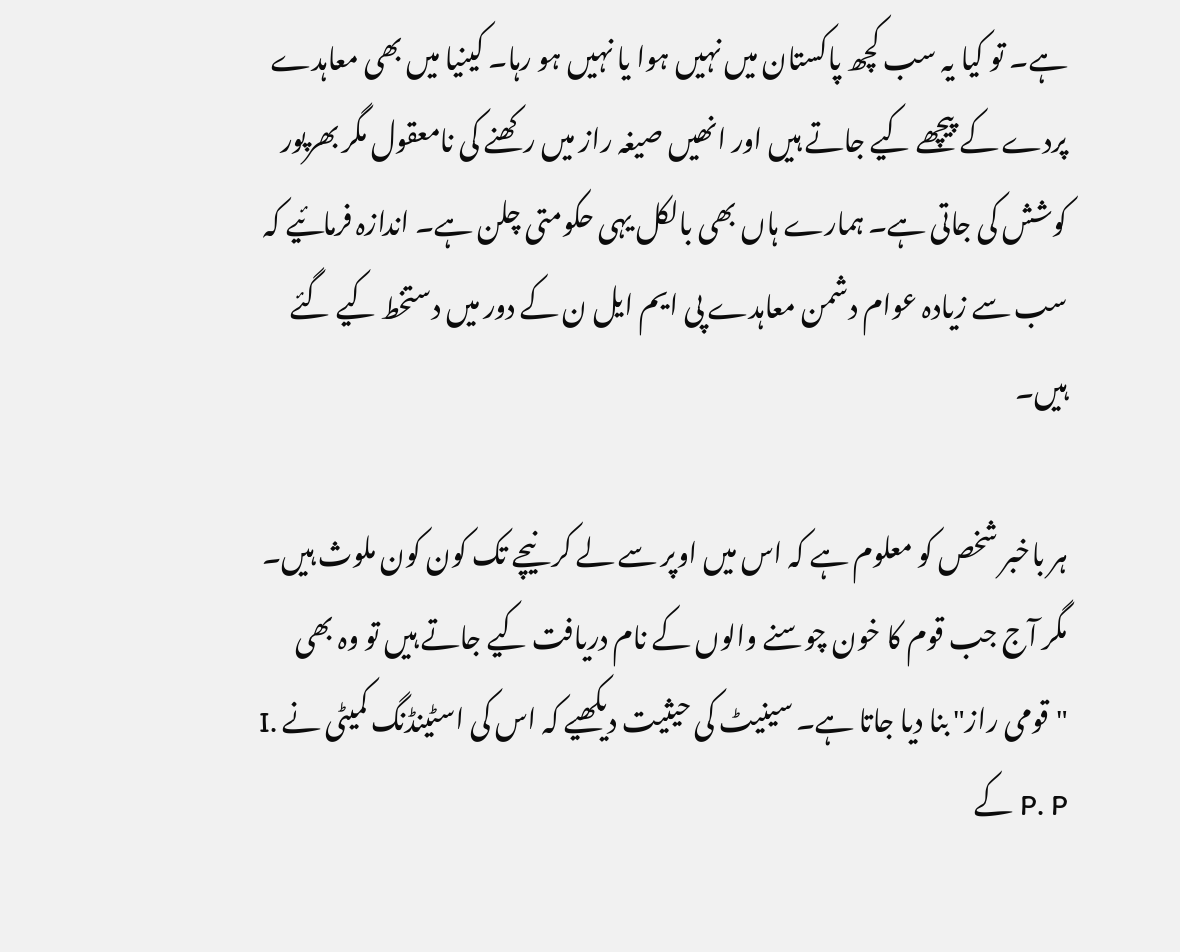ہے۔ تو کیا یہ سب کچھ پاکستان میں نہیں ہوا یا نہیں ہو رہا۔ کینیا میں بھی معاہدے پردے کے پیچھے کیے جاتے ہیں اور انھیں صیغہ راز میں رکھنے کی نامعقول مگر بھرپور کوشش کی جاتی ہے۔ ہمارے ہاں بھی بالکل یہی حکومتی چلن ہے۔ اندازہ فرمائیے کہ سب سے زیادہ عوام دشمن معاہدے پی ایم ایل ن کے دور میں دستخط کیے گئے ہیں۔

ہر باخبر شخص کو معلوم ہے کہ اس میں اوپر سے لے کر نیچے تک کون کون ملوث ہیں۔ مگر آج جب قوم کا خون چوسنے والوں کے نام دریافت کیے جاتے ہیں تو وہ بھی "قومی راز" بنا دیا جاتا ہے۔ سینیٹ کی حیثیت دیکھیے کہ اس کی اسٹینڈنگ کمیٹی نے I. P. P کے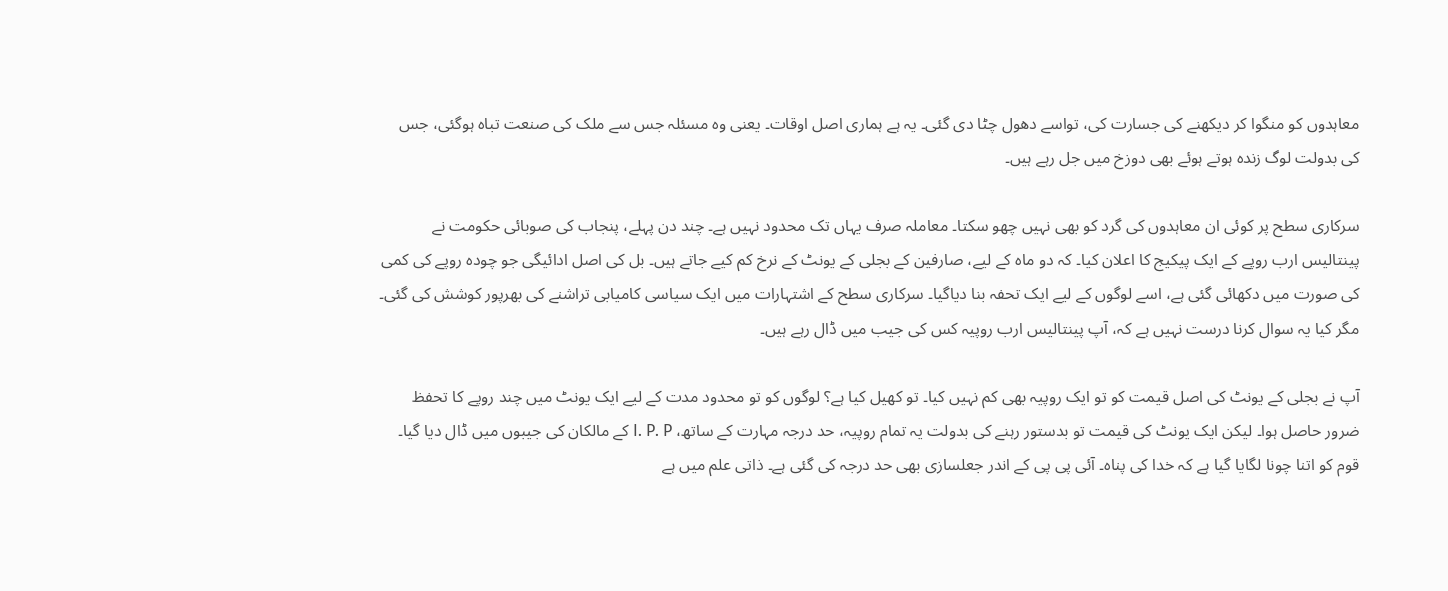معاہدوں کو منگوا کر دیکھنے کی جسارت کی، تواسے دھول چٹا دی گئی۔ یہ ہے ہماری اصل اوقات۔ یعنی وہ مسئلہ جس سے ملک کی صنعت تباہ ہوگئی، جس کی بدولت لوگ زندہ ہوتے ہوئے بھی دوزخ میں جل رہے ہیں۔

سرکاری سطح پر کوئی ان معاہدوں کی گرد کو بھی نہیں چھو سکتا۔ معاملہ صرف یہاں تک محدود نہیں ہے۔ چند دن پہلے، پنجاب کی صوبائی حکومت نے پینتالیس ارب روپے کے ایک پیکیج کا اعلان کیا۔ کہ دو ماہ کے لیے، صارفین کے بجلی کے یونٹ کے نرخ کم کیے جاتے ہیں۔ بل کی اصل ادائیگی جو چودہ روپے کی کمی کی صورت میں دکھائی گئی ہے، اسے لوگوں کے لیے ایک تحفہ بنا دیاگیا۔ سرکاری سطح کے اشتہارات میں ایک سیاسی کامیابی تراشنے کی بھرپور کوشش کی گئی۔ مگر کیا یہ سوال کرنا درست نہیں ہے کہ، آپ پینتالیس ارب روپیہ کس کی جیب میں ڈال رہے ہیں۔

آپ نے بجلی کے یونٹ کی اصل قیمت کو تو ایک روپیہ بھی کم نہیں کیا۔ تو کھیل کیا ہے؟ لوگوں کو تو محدود مدت کے لیے ایک یونٹ میں چند روپے کا تحفظ ضرور حاصل ہوا۔ لیکن ایک یونٹ کی قیمت تو بدستور رہنے کی بدولت یہ تمام روپیہ، حد درجہ مہارت کے ساتھ، I. P. P کے مالکان کی جیبوں میں ڈال دیا گیا۔ قوم کو اتنا چونا لگایا گیا ہے کہ خدا کی پناہ۔ آئی پی پی کے اندر جعلسازی بھی حد درجہ کی گئی ہے۔ ذاتی علم میں ہے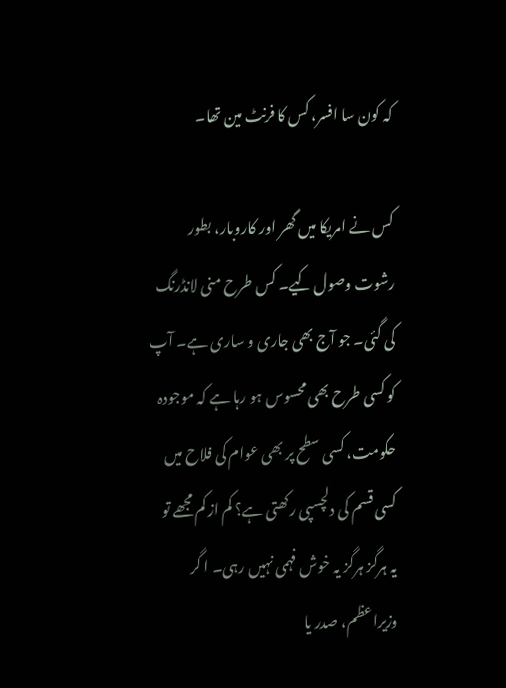کہ کون سا افسر، کس کا فرنٹ مین تھا۔

کس نے امریکا میں گھر اور کاروبار، بطور رشوت وصول کیے۔ کس طرح منی لانڈرنگ کی گئی۔ جو آج بھی جاری و ساری ہے۔ آپ کو کسی طرح بھی محسوس ہو رہا ہے کہ موجودہ حکومت، کسی سطح پر بھی عوام کی فلاح میں کسی قسم کی دلچسپی رکھتی ہے؟ کم از کم مجھے تو یہ ہرگز ہرگز یہ خوش فہمی نہیں رہی۔ ا گر وزیراعظم، صدر یا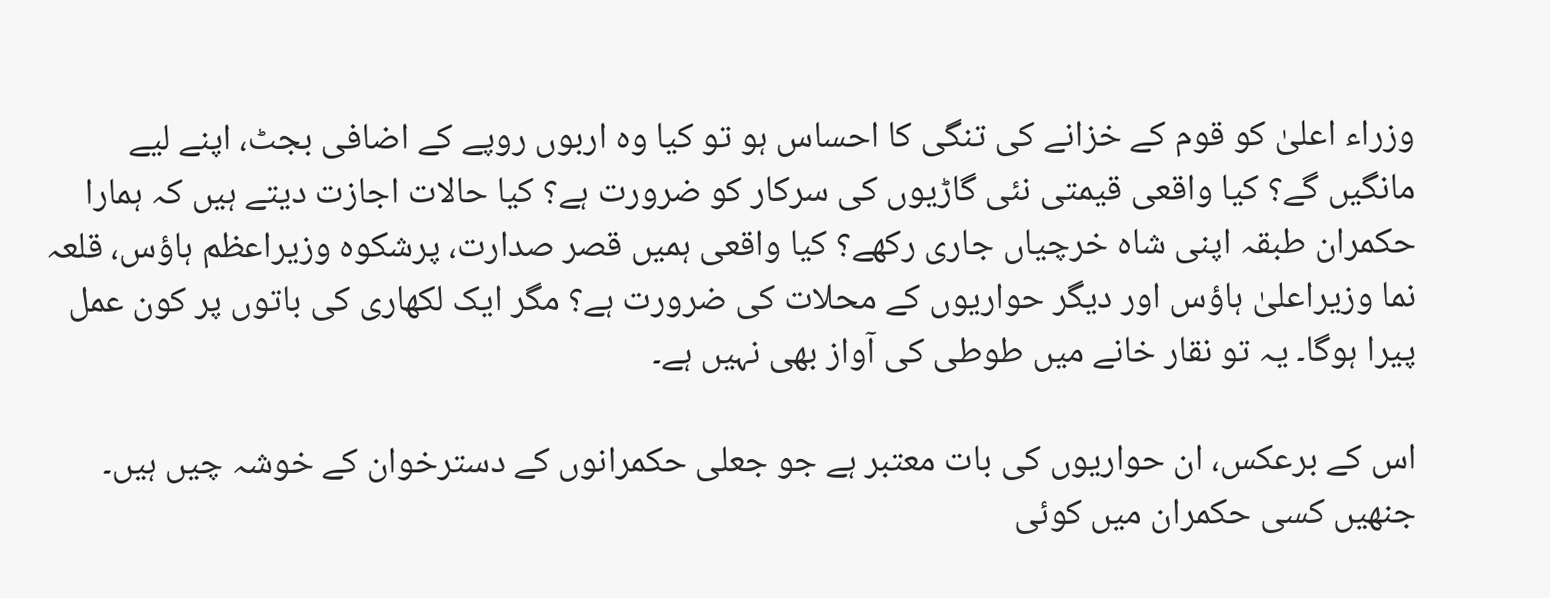وزراء اعلیٰ کو قوم کے خزانے کی تنگی کا احساس ہو تو کیا وہ اربوں روپے کے اضافی بجٹ، اپنے لیے مانگیں گے؟ کیا واقعی قیمتی نئی گاڑیوں کی سرکار کو ضرورت ہے؟ کیا حالات اجازت دیتے ہیں کہ ہمارا حکمران طبقہ اپنی شاہ خرچیاں جاری رکھے؟ کیا واقعی ہمیں قصر صدارت، پرشکوہ وزیراعظم ہاؤس، قلعہ نما وزیراعلیٰ ہاؤس اور دیگر حواریوں کے محلات کی ضرورت ہے؟ مگر ایک لکھاری کی باتوں پر کون عمل پیرا ہوگا۔ یہ تو نقار خانے میں طوطی کی آواز بھی نہیں ہے۔

اس کے برعکس، ان حواریوں کی بات معتبر ہے جو جعلی حکمرانوں کے دسترخوان کے خوشہ چیں ہیں۔ جنھیں کسی حکمران میں کوئی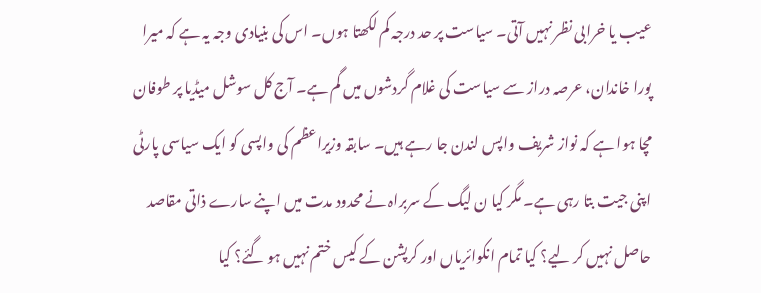عیب یا خرابی نظر نہیں آتی۔ سیاست پر حد درجہ کم لکھتا ہوں۔ اس کی بنیادی وجہ یہ ہے کہ میرا پورا خاندان، عرصہ دراز سے سیاست کی غلام گردشوں میں گم ہے۔ آج کل سوشل میڈیا پر طوفان مچا ہوا ہے کہ نواز شریف واپس لندن جا رہے ہیں۔ سابقہ وزیراعظم کی واپسی کو ایک سیاسی پارٹی اپنی جیت بتا رہی ہے۔ مگر کیا ن لیگ کے سربراہ نے محدود مدت میں اپنے سارے ذاتی مقاصد حاصل نہیں کر لیے؟ کیا تمام انکوائریاں اور کرپشن کے کیس ختم نہیں ہو گئے؟ کیا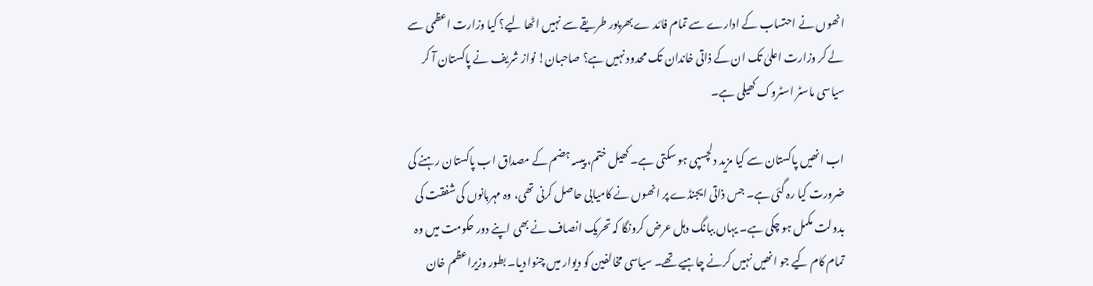انھوں نے احتساب کے ادارے سے تمام فائد ے بھرپور طریقے سے نہیں اٹھا لیے؟ کیا وزارت اعظمی سے لے کر وزارت اعلیٰ تک ان کے ذاتی خاندان تک محدود نہیں ہے؟ صاحبان! نواز شریف نے پاکستان آ کر سیاسی ماسٹر اسٹروک کھیلی ہے۔

اب انھیں پاکستان سے کیا مزید دلچسپی ہو سکتی ہے۔ کھیل ختم، پیسہ ہضم کے مصداق اب پاکستان رہنے کی ضرورت کیا رہ گئی ہے۔ جس ذاتی ایجنڈے پر انھوں نے کامیابی حاصل کرنی تھی، وہ مہربانوں کی شفقت کی بدولت مکمل ہو چکی ہے۔ یہاں ببانگ دہل عرض کرونگا کہ تحریک انصاف نے بھی اپنے دور حکومت میں وہ تمام کام کیے جو انھیں نہیں کرنے چاہیے تھے۔ سیاسی مخالفین کو دیوار میں چنوا دیا۔ بطور وزیراعظم خان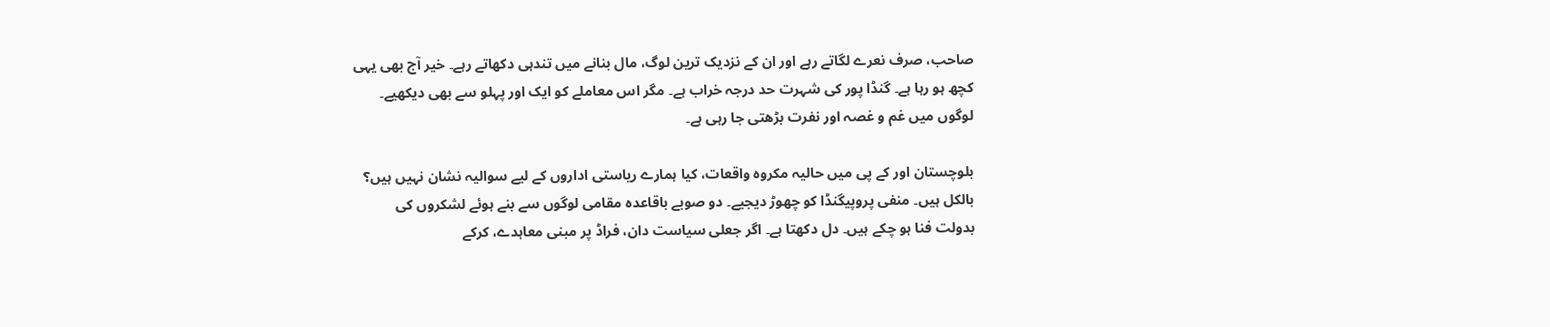صاحب، صرف نعرے لگاتے رہے اور ان کے نزدیک ترین لوگ، مال بنانے میں تندہی دکھاتے رہے۔ خیر آج بھی یہی کچھ ہو رہا ہے۔ گنڈا پور کی شہرت حد درجہ خراب ہے۔ مگر اس معاملے کو ایک اور پہلو سے بھی دیکھیے۔ لوگوں میں غم و غصہ اور نفرت بڑھتی جا رہی ہے۔

بلوچستان اور کے پی میں حالیہ مکروہ واقعات، کیا ہمارے ریاستی اداروں کے لیے سوالیہ نشان نہیں ہیں؟ بالکل ہیں۔ منفی پروپیگنڈا کو چھوڑ دیجیے۔ دو صوبے باقاعدہ مقامی لوگوں سے بنے ہوئے لشکروں کی بدولت فنا ہو چکے ہیں۔ دل دکھتا ہے۔ اگر جعلی سیاست دان، فراڈ پر مبنی معاہدے، کرکے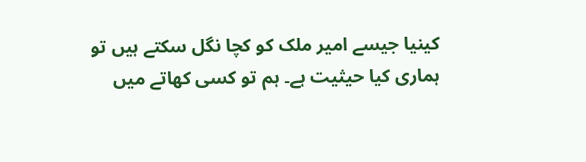کینیا جیسے امیر ملک کو کچا نگل سکتے ہیں تو ہماری کیا حیثیت ہے۔ ہم تو کسی کھاتے میں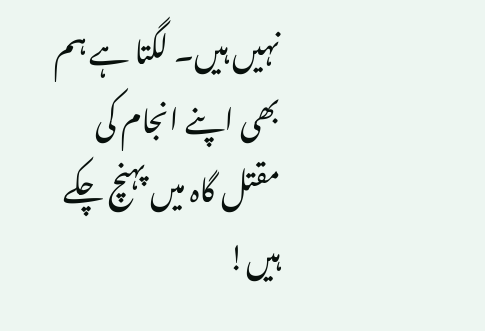نہیں ہیں۔ لگتا ہے ہم بھی اپنے انجام کی مقتل گاہ میں پہنچ چکے ہیں!